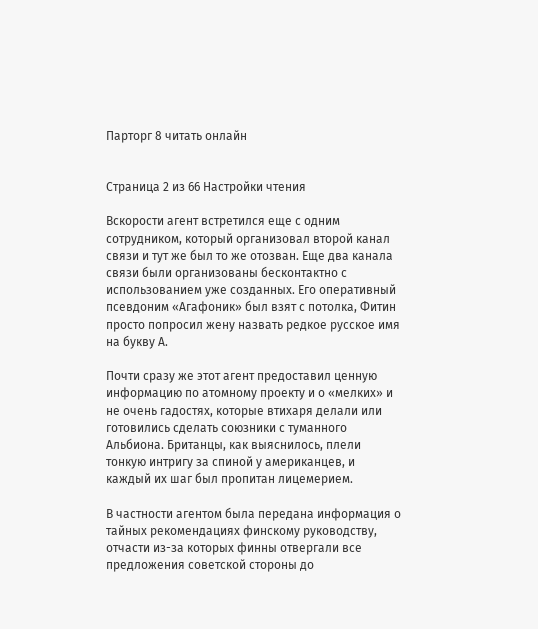Парторг 8 читать онлайн


Страница 2 из 66 Настройки чтения

Вскорости агент встретился еще с одним сотрудником, который организовал второй канал связи и тут же был то же отозван. Еще два канала связи были организованы бесконтактно с использованием уже созданных. Его оперативный псевдоним «Агафоник» был взят с потолка, Фитин просто попросил жену назвать редкое русское имя на букву А.

Почти сразу же этот агент предоставил ценную информацию по атомному проекту и о «мелких» и не очень гадостях, которые втихаря делали или готовились сделать союзники с туманного Альбиона. Британцы, как выяснилось, плели тонкую интригу за спиной у американцев, и каждый их шаг был пропитан лицемерием.

В частности агентом была передана информация о тайных рекомендациях финскому руководству, отчасти из-за которых финны отвергали все предложения советской стороны до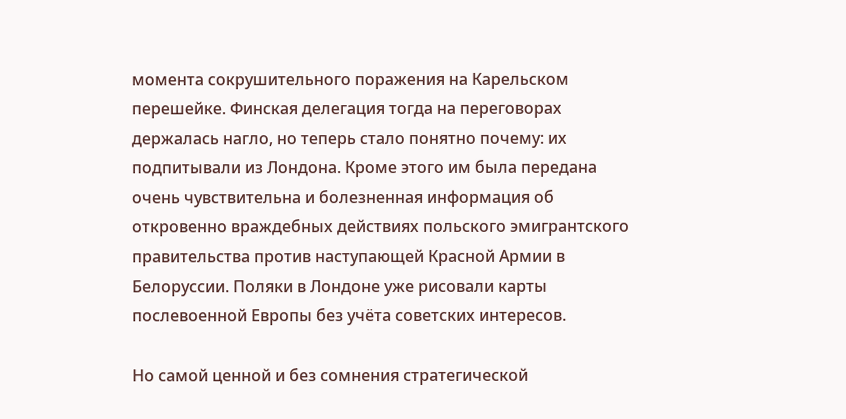момента сокрушительного поражения на Карельском перешейке. Финская делегация тогда на переговорах держалась нагло, но теперь стало понятно почему: их подпитывали из Лондона. Кроме этого им была передана очень чувствительна и болезненная информация об откровенно враждебных действиях польского эмигрантского правительства против наступающей Красной Армии в Белоруссии. Поляки в Лондоне уже рисовали карты послевоенной Европы без учёта советских интересов.

Но самой ценной и без сомнения стратегической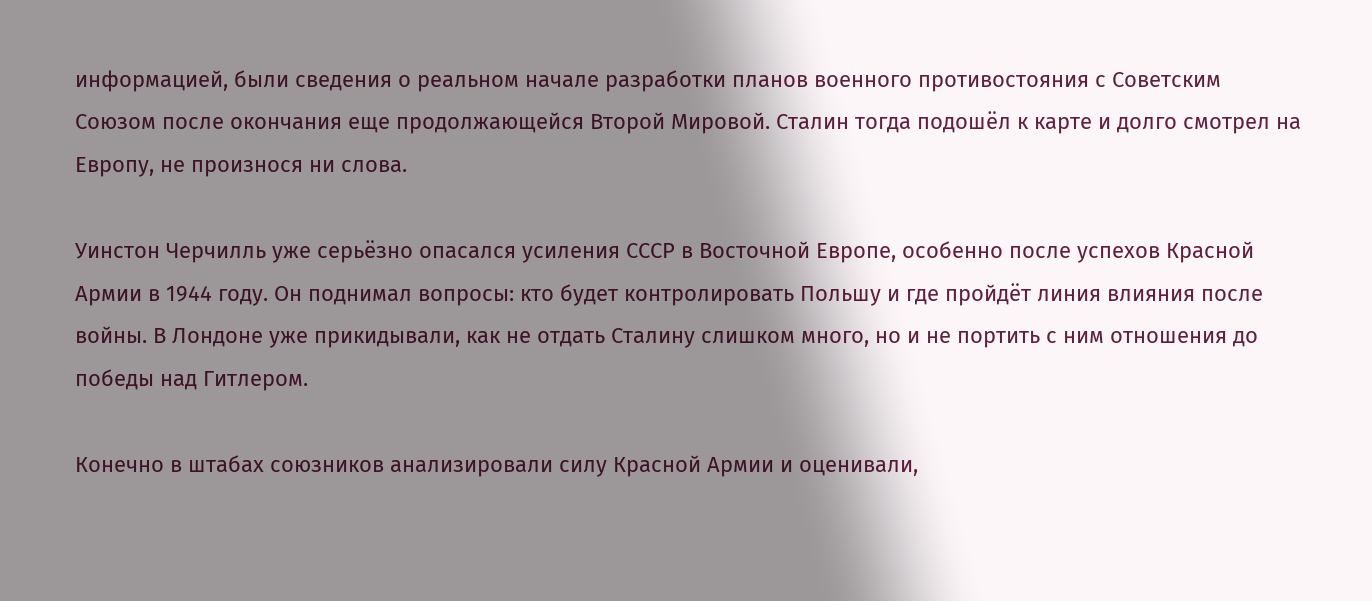информацией, были сведения о реальном начале разработки планов военного противостояния с Советским Союзом после окончания еще продолжающейся Второй Мировой. Сталин тогда подошёл к карте и долго смотрел на Европу, не произнося ни слова.

Уинстон Черчилль уже серьёзно опасался усиления СССР в Восточной Европе, особенно после успехов Красной Армии в 1944 году. Он поднимал вопросы: кто будет контролировать Польшу и где пройдёт линия влияния после войны. В Лондоне уже прикидывали, как не отдать Сталину слишком много, но и не портить с ним отношения до победы над Гитлером.

Конечно в штабах союзников анализировали силу Красной Армии и оценивали,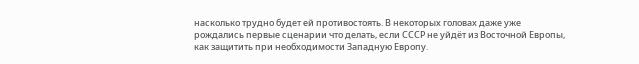насколько трудно будет ей противостоять. В некоторых головах даже уже рождались первые сценарии что делать, если СССР не уйдёт из Восточной Европы, как защитить при необходимости Западную Европу.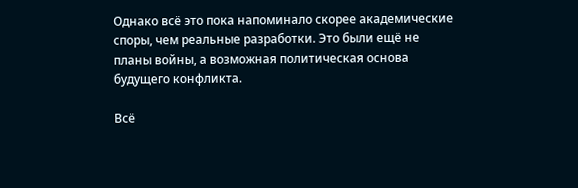Однако всё это пока напоминало скорее академические споры, чем реальные разработки. Это были ещё не планы войны, а возможная политическая основа будущего конфликта.

Всё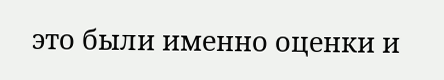это были именно оценки и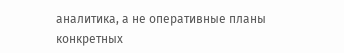аналитика, а не оперативные планы конкретных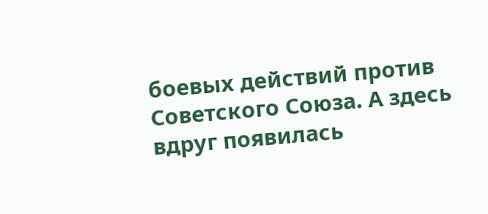боевых действий против Советского Союза. А здесь вдруг появилась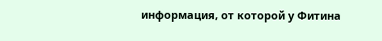информация, от которой у Фитина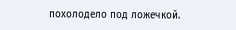похолодело под ложечкой.